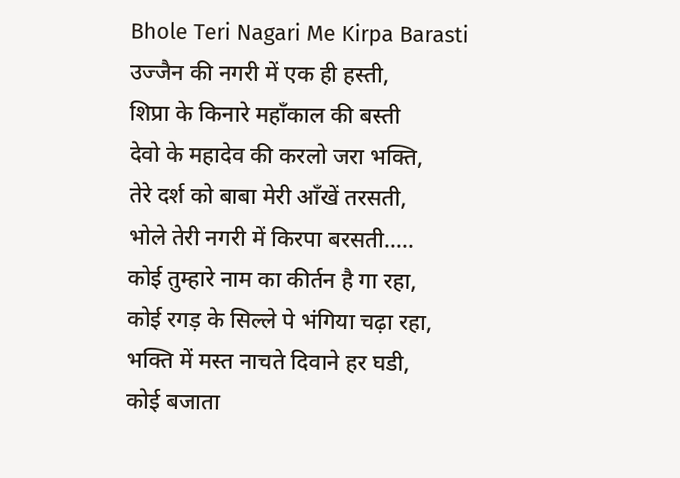Bhole Teri Nagari Me Kirpa Barasti
उज्जैन की नगरी में एक ही हस्ती,
शिप्रा के किनारे महाँकाल की बस्ती
देवो के महादेव की करलो जरा भक्ति,
तेरे दर्श को बाबा मेरी आँखें तरसती,
भोले तेरी नगरी में किरपा बरसती…..
कोई तुम्हारे नाम का कीर्तन है गा रहा,
कोई रगड़ के सिल्ले पे भंगिया चढ़ा रहा,
भक्ति में मस्त नाचते दिवाने हर घडी,
कोई बजाता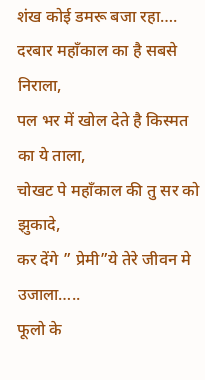शंख कोई डमरू बजा रहा….
दरबार महाँकाल का है सबसे निराला,
पल भर में खोल देते है किस्मत का ये ताला,
चोखट पे महाँकाल की तु सर को झुकादे,
कर देंगे ” प्रेमी”ये तेरे जीवन मे उजाला…..
फूलो के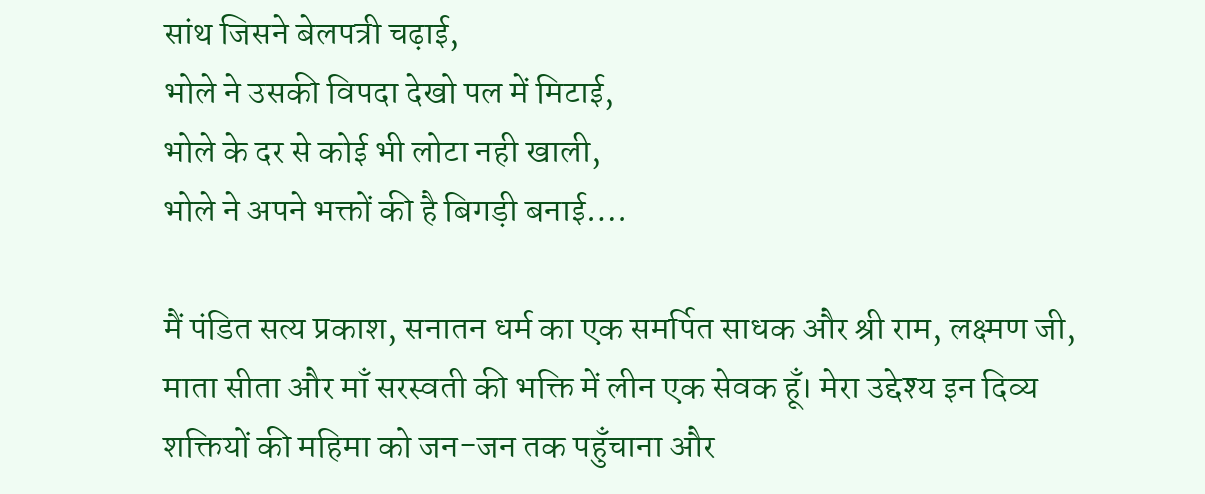सांथ जिसने बेलपत्री चढ़ाई,
भोले ने उसकी विपदा देखो पल में मिटाई,
भोले के दर से कोई भी लोटा नही खाली,
भोले ने अपने भक्तों की है बिगड़ी बनाई….

मैं पंडित सत्य प्रकाश, सनातन धर्म का एक समर्पित साधक और श्री राम, लक्ष्मण जी, माता सीता और माँ सरस्वती की भक्ति में लीन एक सेवक हूँ। मेरा उद्देश्य इन दिव्य शक्तियों की महिमा को जन-जन तक पहुँचाना और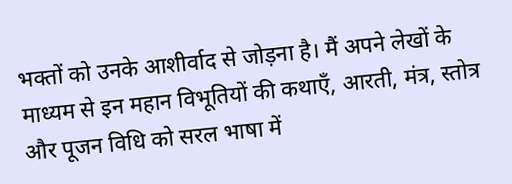भक्तों को उनके आशीर्वाद से जोड़ना है। मैं अपने लेखों के माध्यम से इन महान विभूतियों की कथाएँ, आरती, मंत्र, स्तोत्र और पूजन विधि को सरल भाषा में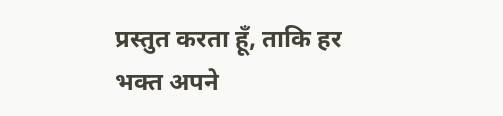प्रस्तुत करता हूँ, ताकि हर भक्त अपने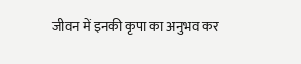जीवन में इनकी कृपा का अनुभव कर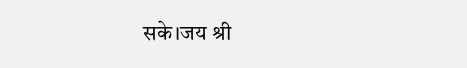सके।जय श्री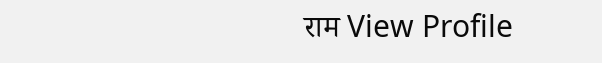राम View Profile